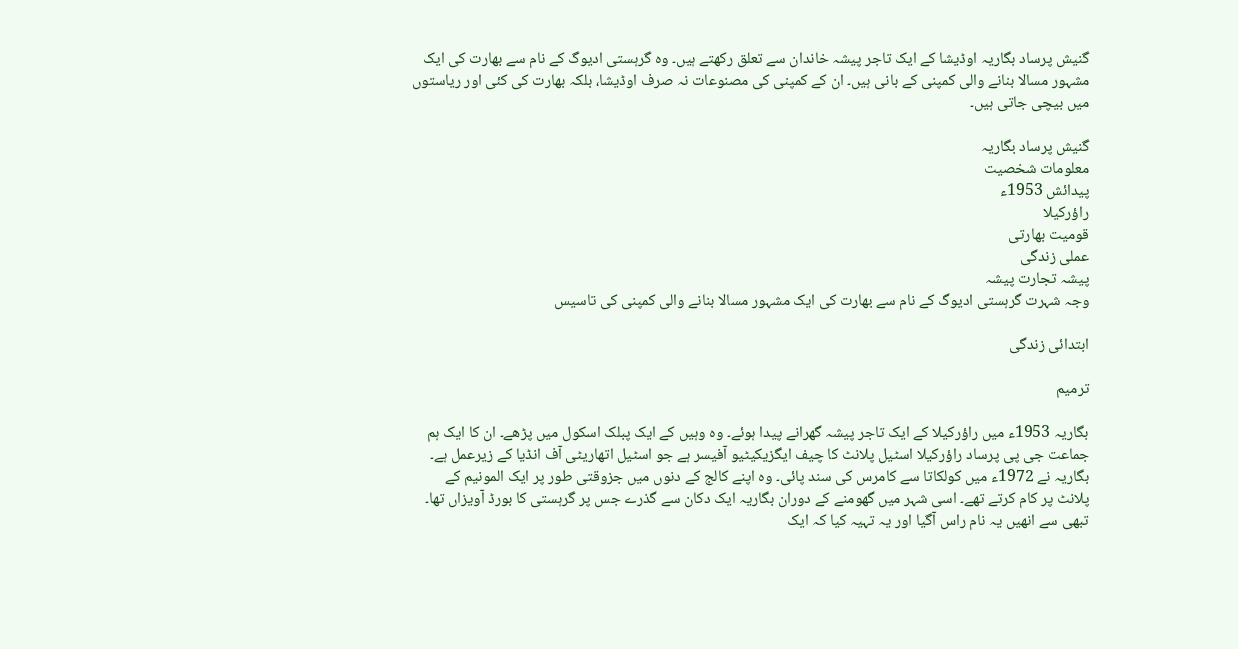گنیش پرساد بگاریہ اوڈیشا کے ایک تاجر پیشہ خاندان سے تعلق رکھتے ہیں۔ وہ گرہستی ادیوگ کے نام سے بھارت کی ایک مشہور مسالا بنانے والی کمپنی کے بانی ہیں۔ ان کے کمپنی کی مصنوعات نہ صرف اوڈیشا، بلکہ بھارت کی کئی اور ریاستوں میں بیچی جاتی ہیں۔

گنیش پرساد بگاریہ
معلومات شخصیت
پیدائش 1953ء
راؤرکیلا
قومیت بھارتی
عملی زندگی
پیشہ تجارت پیشہ
وجہ شہرت گرہستی ادیوگ کے نام سے بھارت کی ایک مشہور مسالا بنانے والی کمپنی کی تاسیس

ابتدائی زندگی

ترمیم

بگاریہ 1953ء میں راؤرکیلا کے ایک تاجر پیشہ گھرانے پیدا ہوئے۔ وہ وہیں کے ایک پبلک اسکول میں پڑھے۔ ان کا ایک ہم جماعت جی پی پرساد راؤرکیلا اسٹیل پلانٹ کا چیف ایگزیکیٹیو آفیسر ہے جو اسٹیل اتھاریٹی آف انڈیا کے زیرعمل ہے۔ بگاریہ نے 1972ء میں کولکاتا سے کامرس کی سند پائی۔ وہ اپنے کالج کے دنوں میں جزوقتی طور پر ایک المونیم کے پلانٹ پر کام کرتے تھے۔ اسی شہر میں گھومنے کے دوران بگاریہ ایک دکان سے گذرے جس پر گرہستی کا بورڈ آویزاں تھا۔ تبھی سے انھیں یہ نام راس آگیا اور یہ تہیہ کیا کہ ایک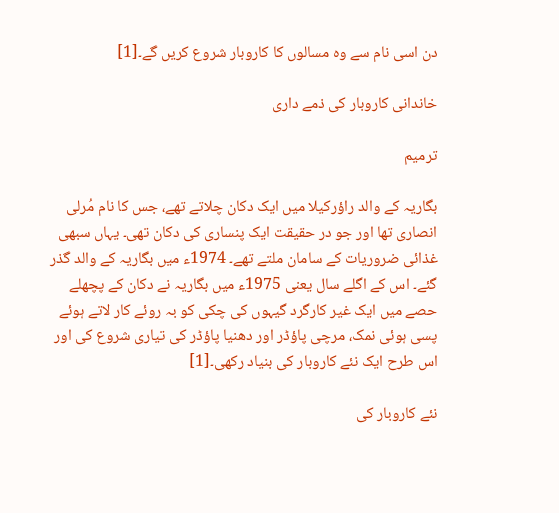دن اسی نام سے وہ مسالوں کا کاروبار شروع کریں گے۔[1]

خاندانی کاروبار کی ذمے داری

ترمیم

بگاریہ کے والد راؤرکیلا میں ایک دکان چلاتے تھے، جس کا نام مُرلی انصاری تھا اور جو در حقیقت ایک پنساری کی دکان تھی۔ یہاں سبھی غذائی ضروریات کے سامان ملتے تھے۔ 1974ء میں بگاریہ کے والد گذر گئے۔ اس کے اگلے سال یعنی 1975ء میں بگاریہ نے دکان کے پچھلے حصے میں ایک غیر کارگرد گیہوں کی چکی کو بہ روئے کار لاتے ہوئے پسی ہوئی نمک، مرچی پاؤڈر اور دھنیا پاؤڈر کی تیاری شروع کی اور اس طرح ایک نئے کاروبار کی بنیاد رکھی۔[1]

نئے کاروبار کی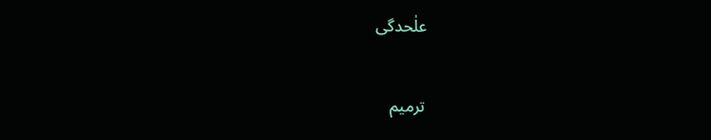علٰحدگی

ترمیم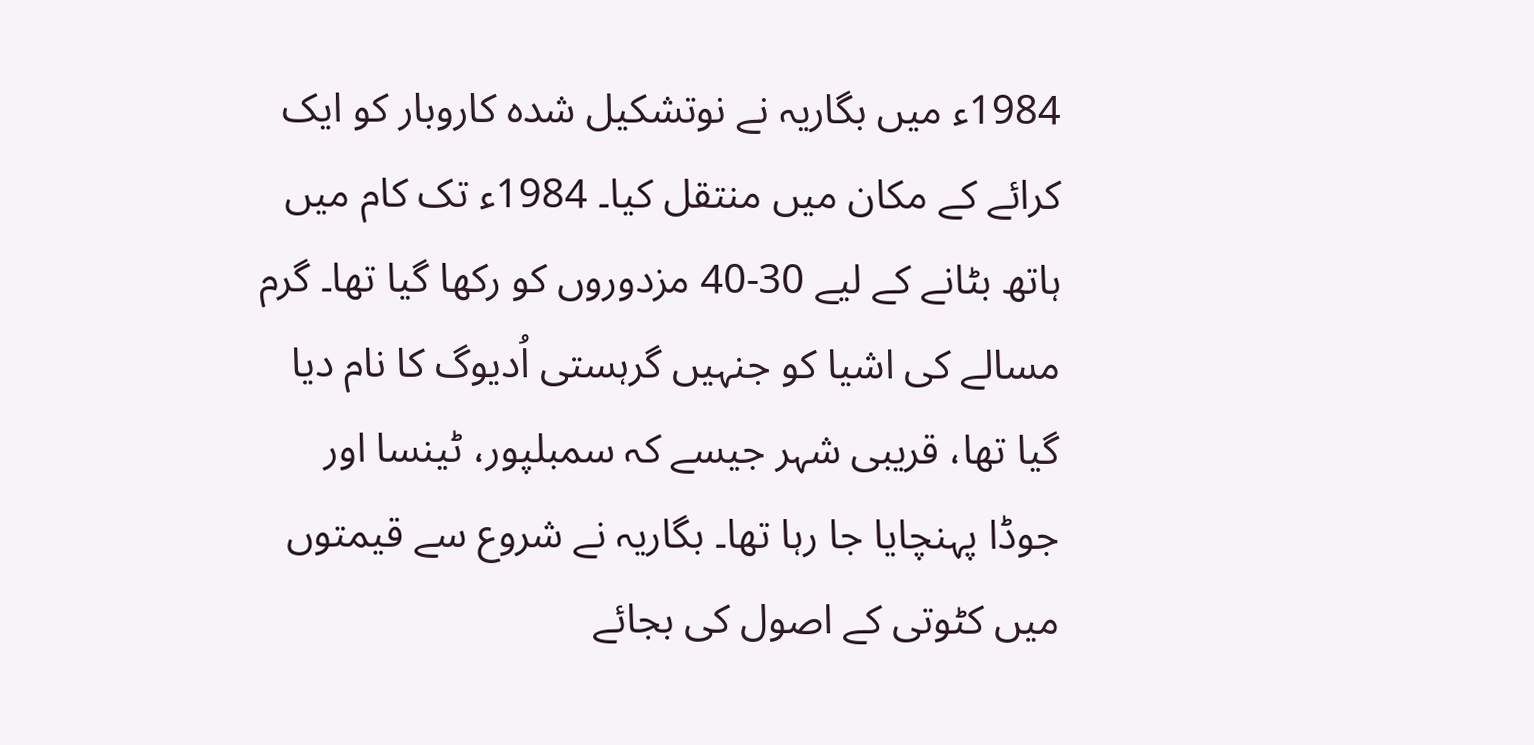1984ء میں بگاریہ نے نوتشکیل شدہ کاروبار کو ایک کرائے کے مکان میں منتقل کیا۔ 1984ء تک کام میں ہاتھ بٹانے کے لیے 30-40 مزدوروں کو رکھا گیا تھا۔ گرم مسالے کی اشیا کو جنہیں گرہستی اُدیوگ کا نام دیا گیا تھا، قریبی شہر جیسے کہ سمبلپور، ٹینسا اور جوڈا پہنچایا جا رہا تھا۔ بگاریہ نے شروع سے قیمتوں میں کٹوتی کے اصول کی بجائے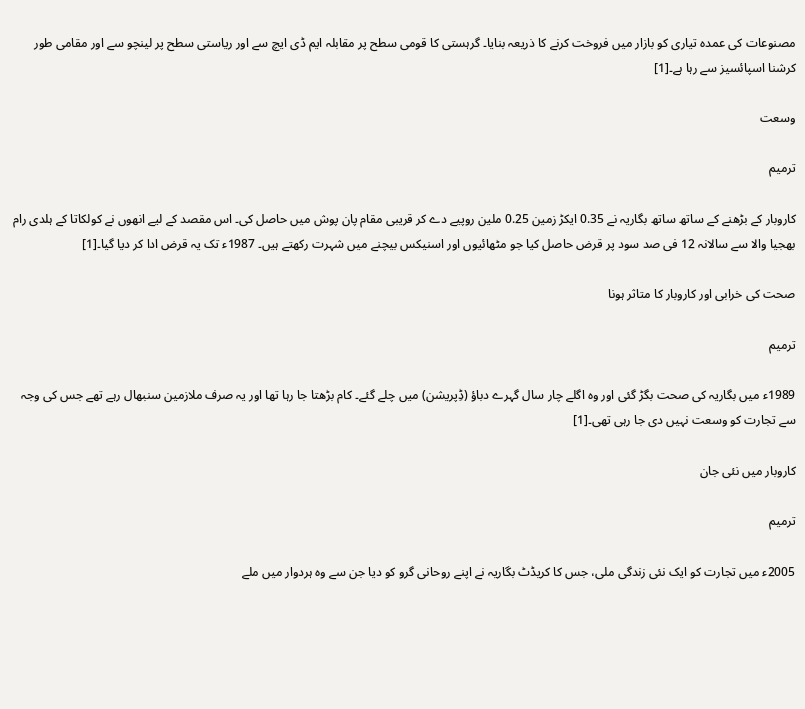مصنوعات کی عمدہ تیاری کو بازار میں فروخت کرنے کا ذریعہ بنایا۔ گرہستی کا قومی سطح پر مقابلہ ایم ڈی ایچ سے اور ریاستی سطح پر لینچو سے اور مقامی طور کرشنا اسپائسیز سے رہا ہے۔[1]

وسعت

ترمیم

کاروبار کے بڑھنے کے ساتھ ساتھ بگاریہ نے 0.35 ایکڑ زمین 0.25 ملین روپیے دے کر قریبی مقام پان پوش میں حاصل کی۔ اس مقصد کے لیے انھوں نے کولکاتا کے ہلدی رام بھجیا والا سے سالانہ 12 فی صد سود پر قرض حاصل کیا جو مٹھائیوں اور اسنیکس بیچنے میں شہرت رکھتے ہیں۔ 1987ء تک یہ قرض ادا کر دیا گیا۔[1]

صحت کی خرابی اور کاروبار کا متاثر ہونا

ترمیم

1989ء میں بگاریہ کی صحت بگڑ گئی اور وہ اگلے چار سال گہرے دباؤ (ڈِپریشن) میں چلے گئے۔ کام بڑھتا جا رہا تھا اور یہ صرف ملازمین سنبھال رہے تھے جس کی وجہ سے تجارت کو وسعت نہیں دی جا رہی تھی۔[1]

کاروبار میں نئی جان

ترمیم

2005ء میں تجارت کو ایک نئی زندگی ملی، جس کا کریڈٹ بگاریہ نے اپنے روحانی گرو کو دیا جن سے وہ ہردوار میں ملے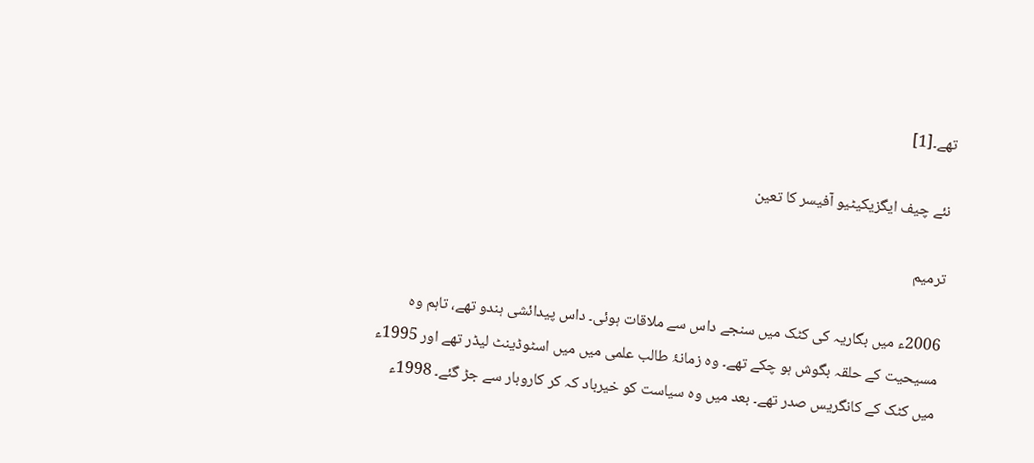تھے۔[1]

نئے چیف ایگزیکیٹیو آفیسر کا تعین

ترمیم

2006ء میں بگاریہ کی کٹک میں سنجے داس سے ملاقات ہوئی۔ داس پیدائشی ہندو تھے، تاہم وہ مسیحیت کے حلقہ بگوش ہو چکے تھے۔ وہ زمانۂ طالب علمی میں میں اسٹوڈینٹ لیڈر تھے اور 1995ء میں کٹک کے کانگریس صدر تھے۔ بعد میں وہ سیاست کو خیرباد کہ کر کاروبار سے جڑ گئے۔ 1998ء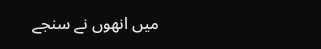میں انھوں نے سنجے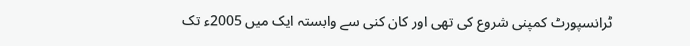ٹرانسپورٹ کمپنی شروع کی تھی اور کان کنی سے وابستہ ایک میں 2005ء تک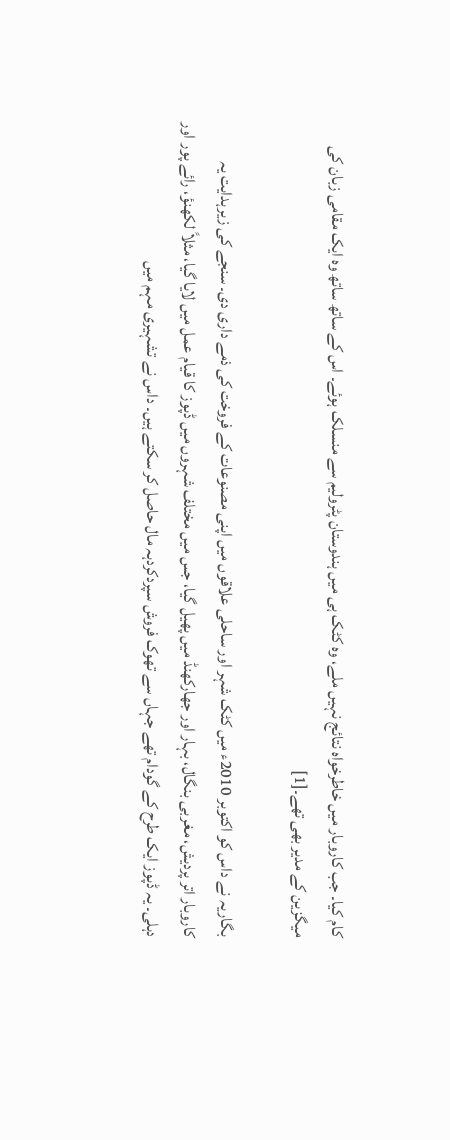کام کیا۔ جب کاروبار میں خاطرخواہ نتائج نہیں ملے، وہ کٹک ہی میں ہندوستان پٹرولیم سے منسلک ہوئے۔ اس کے ساتھ ساتھ وہ ایک مقامی زبان کی میگزین کے مدیر بھی تھے۔[1]

بگاریہ نے داس کو اکتوبر 2010ء میں کٹک شہر اور ساحلی علاقوں میں اپنی مصنوعات کے فروخت کی ذمے داری دی۔ سنجے کی زیرہدایت یہ کاروبار اتر پردیش، مغربی بنگال، بہار اور جھارکھنڈ میں پھیل گیا، جس میں مختلف شہروں میں ڈپوز کا قیام عمل میں لایا گیا، مثلاً لکھنؤ، رائے پور اور دہلی۔ یہ ڈپوز ایک طرح کے گودام تھے جہاں سے تھوک فروش سپردکردہہ مال حاصل کر سکتے ہیں۔ داس نے تشہیری مہم میں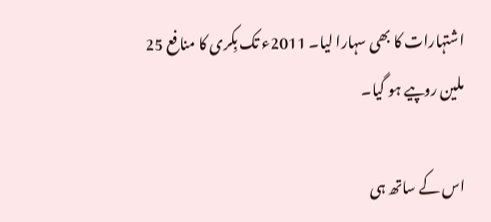اشتہارات کا بھی سہارا لیا۔ 2011ء تک بِکری کا منافع 25 ملین روپیے ہو گیا۔

اس کے ساتھ ہی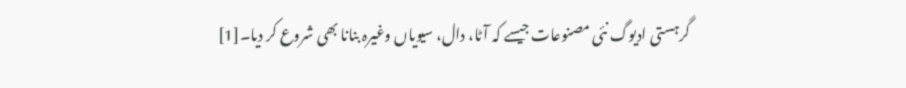گرہستی ادیوگ نئی مصنوعات جیسے کہ آٹا، دال، سیویاں وغیرہ بنانا بھی شروع کر دیا۔[1]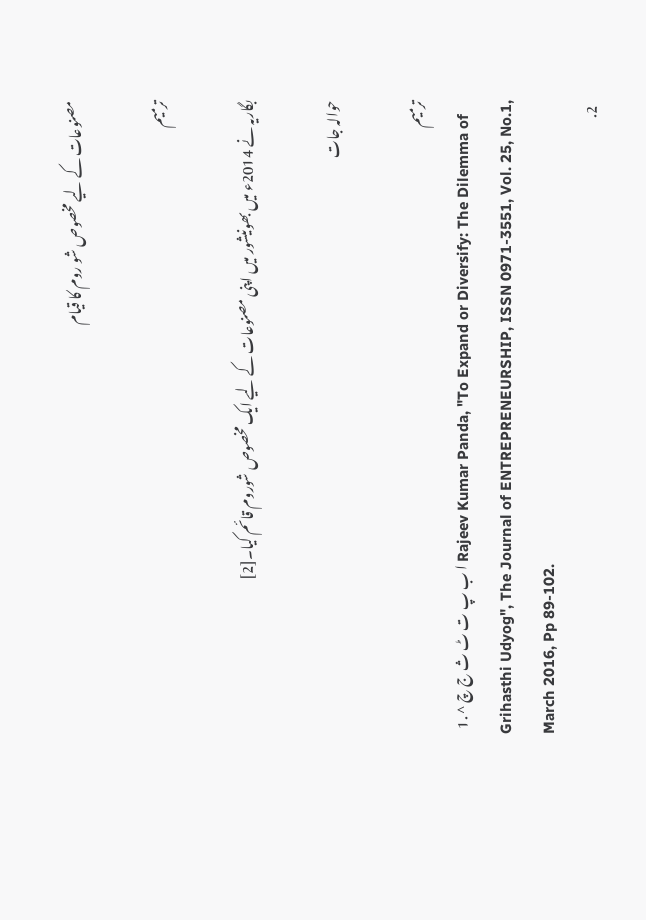مصنوعات کے لیے مخصوص شو روم کا قیام

ترمیم

بگاریہ نے 2014ء میں بھونیشور میں اپنی مصنوعات کے لیے ایک مخصوص شوروم قائم کیا۔[2]

حوالہ جات

ترمیم
  1. ^ ا ب پ ت ٹ ث ج چ Rajeev Kumar Panda, "To Expand or Diversify: The Dilemma of Grihasthi Udyog", The Journal of ENTREPRENEURSHIP, ISSN 0971-3551, Vol. 25, No.1, March 2016, Pp 89-102.
  2.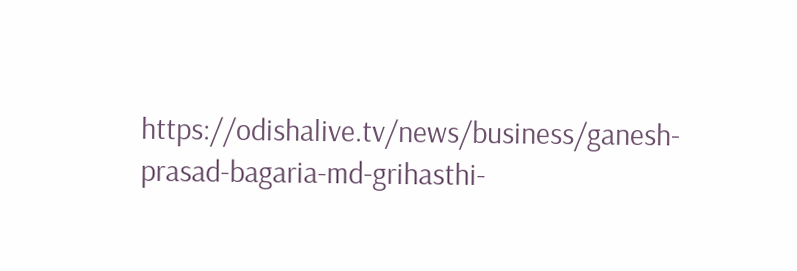https://odishalive.tv/news/business/ganesh-prasad-bagaria-md-grihasthi-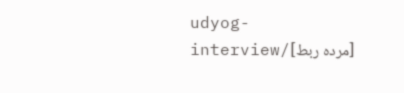udyog-interview/[مردہ ربط]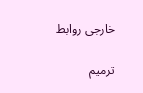خارجی روابط

ترمیم